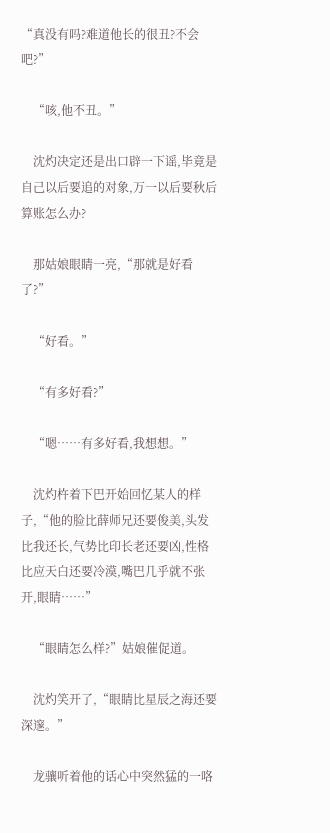“真没有吗?难道他长的很丑?不会吧?”

    “咳,他不丑。”

    沈灼决定还是出口辟一下谣,毕竟是自己以后要追的对象,万一以后要秋后算账怎么办?

    那姑娘眼睛一亮,“那就是好看了?”

    “好看。”

    “有多好看?”

    “嗯……有多好看,我想想。”

    沈灼杵着下巴开始回忆某人的样子,“他的脸比薛师兄还要俊美,头发比我还长,气势比印长老还要凶,性格比应天白还要冷漠,嘴巴几乎就不张开,眼睛……”

    “眼睛怎么样?”姑娘催促道。

    沈灼笑开了,“眼睛比星辰之海还要深邃。”

    龙骧听着他的话心中突然猛的一咯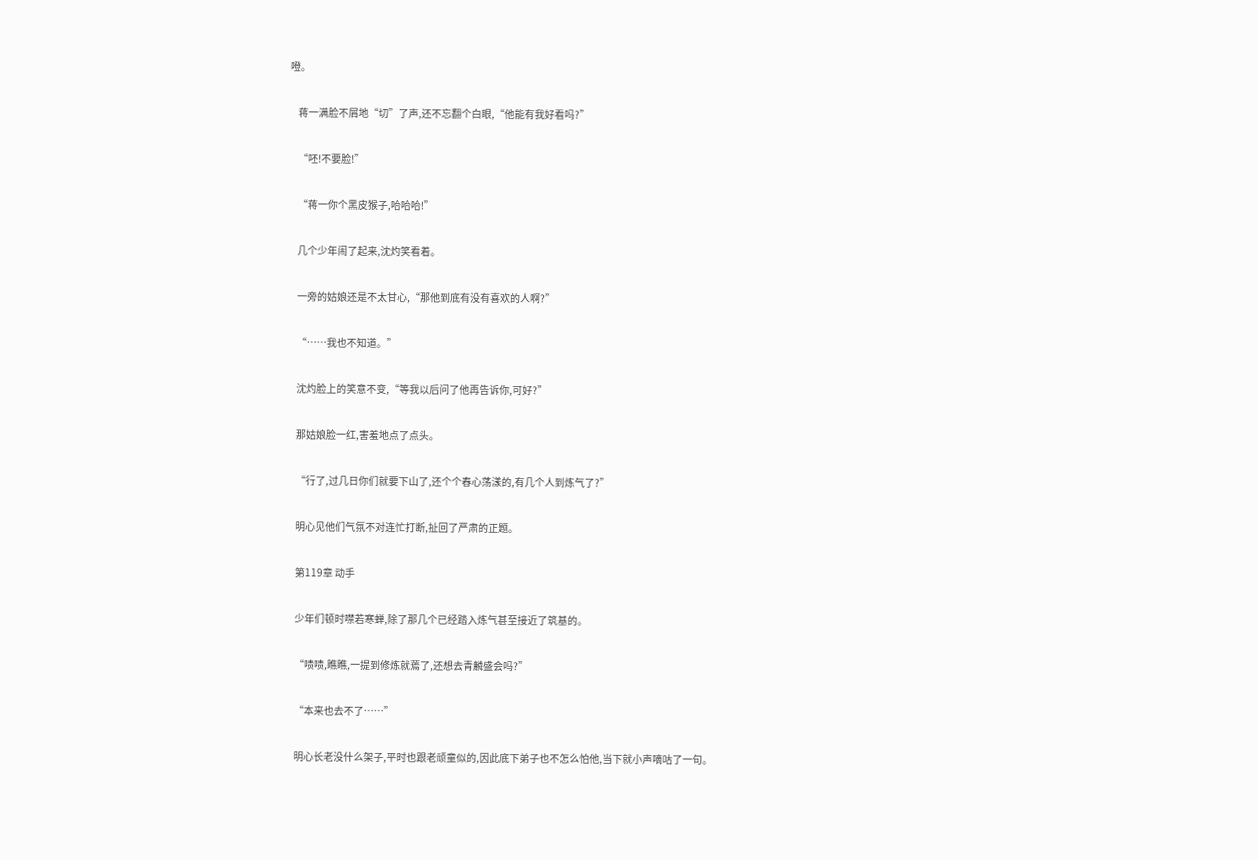噔。

    蒋一满脸不屑地“切”了声,还不忘翻个白眼,“他能有我好看吗?”

    “呸!不要脸!”

    “蒋一你个黑皮猴子,哈哈哈!”

    几个少年闹了起来,沈灼笑看着。

    一旁的姑娘还是不太甘心,“那他到底有没有喜欢的人啊?”

    “……我也不知道。”

    沈灼脸上的笑意不变,“等我以后问了他再告诉你,可好?”

    那姑娘脸一红,害羞地点了点头。

    “行了,过几日你们就要下山了,还个个春心荡漾的,有几个人到炼气了?”

    明心见他们气氛不对连忙打断,扯回了严肃的正题。

    第119章 动手

    少年们顿时噤若寒蝉,除了那几个已经踏入炼气甚至接近了筑基的。

    “啧啧,瞧瞧,一提到修炼就蔫了,还想去青麟盛会吗?”

    “本来也去不了……”

    明心长老没什么架子,平时也跟老顽童似的,因此底下弟子也不怎么怕他,当下就小声嘀咕了一句。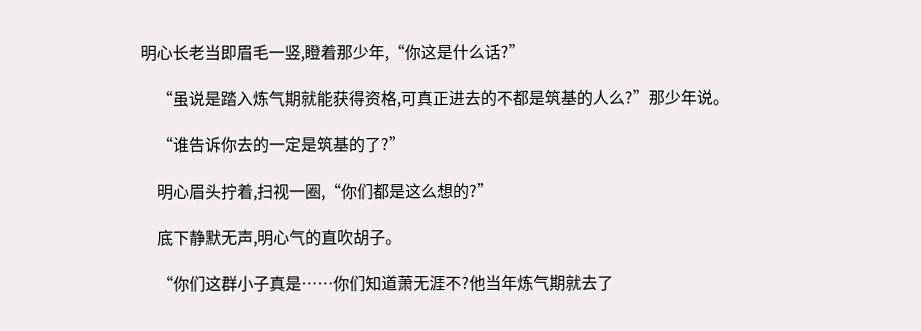明心长老当即眉毛一竖,瞪着那少年,“你这是什么话?”

    “虽说是踏入炼气期就能获得资格,可真正进去的不都是筑基的人么?”那少年说。

    “谁告诉你去的一定是筑基的了?”

    明心眉头拧着,扫视一圈,“你们都是这么想的?”

    底下静默无声,明心气的直吹胡子。

    “你们这群小子真是……你们知道萧无涯不?他当年炼气期就去了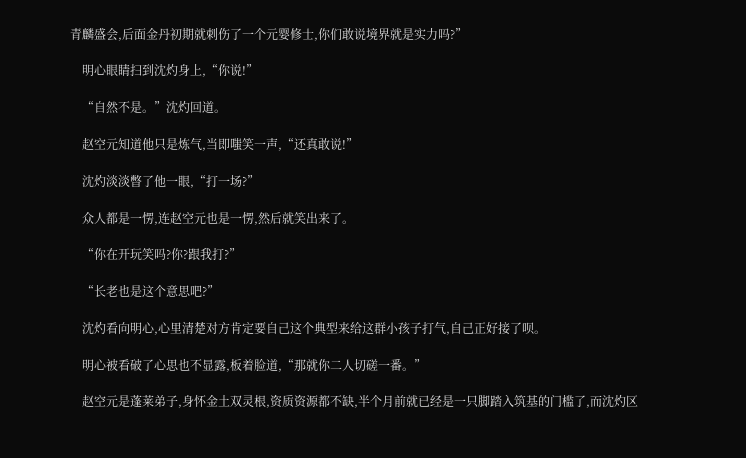青麟盛会,后面金丹初期就刺伤了一个元婴修士,你们敢说境界就是实力吗?”

    明心眼睛扫到沈灼身上,“你说!”

    “自然不是。”沈灼回道。

    赵空元知道他只是炼气,当即嗤笑一声,“还真敢说!”

    沈灼淡淡暼了他一眼,“打一场?”

    众人都是一愣,连赵空元也是一愣,然后就笑出来了。

    “你在开玩笑吗?你?跟我打?”

    “长老也是这个意思吧?”

    沈灼看向明心,心里清楚对方肯定要自己这个典型来给这群小孩子打气,自己正好接了呗。

    明心被看破了心思也不显露,板着脸道,“那就你二人切磋一番。”

    赵空元是蓬莱弟子,身怀金土双灵根,资质资源都不缺,半个月前就已经是一只脚踏入筑基的门槛了,而沈灼区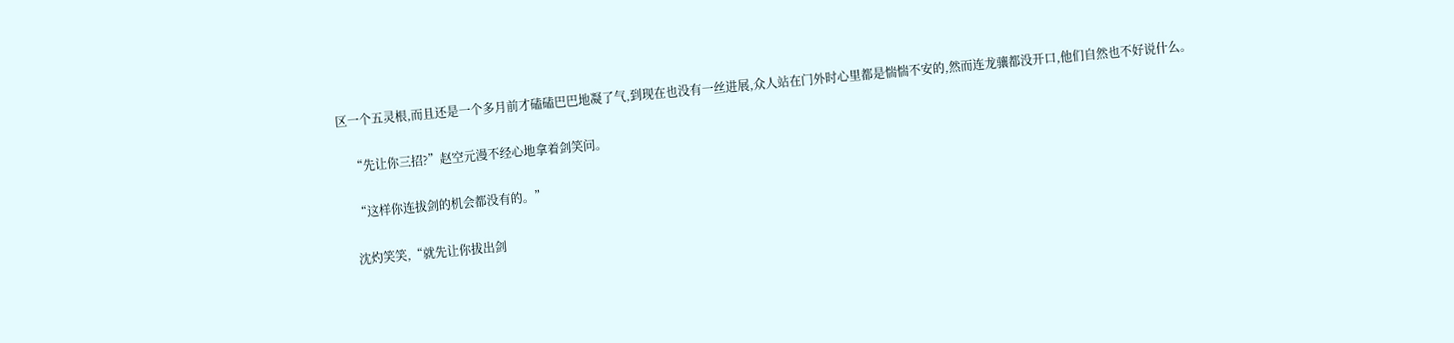区一个五灵根,而且还是一个多月前才磕磕巴巴地凝了气,到现在也没有一丝进展,众人站在门外时心里都是惴惴不安的,然而连龙骧都没开口,他们自然也不好说什么。

    “先让你三招?”赵空元漫不经心地拿着剑笑问。

    “这样你连拔剑的机会都没有的。”

    沈灼笑笑,“就先让你拔出剑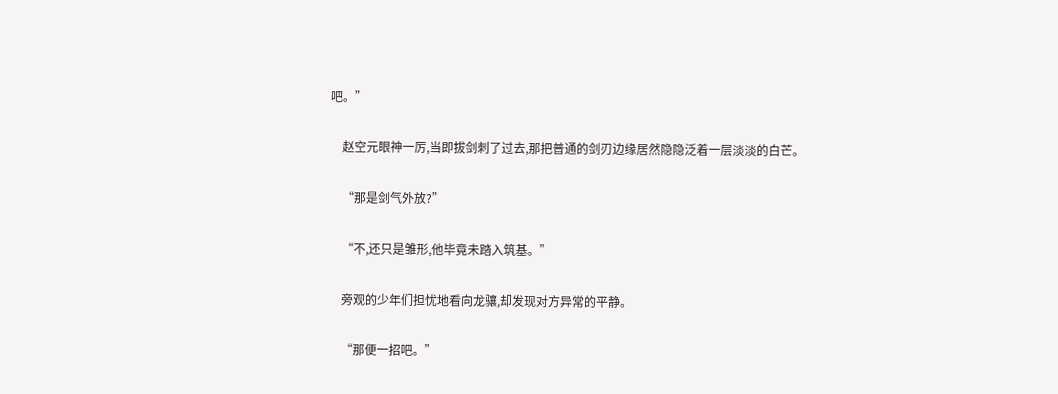吧。”

    赵空元眼神一厉,当即拔剑刺了过去,那把普通的剑刃边缘居然隐隐泛着一层淡淡的白芒。

    “那是剑气外放?”

    “不,还只是雏形,他毕竟未踏入筑基。”

    旁观的少年们担忧地看向龙骧,却发现对方异常的平静。

    “那便一招吧。”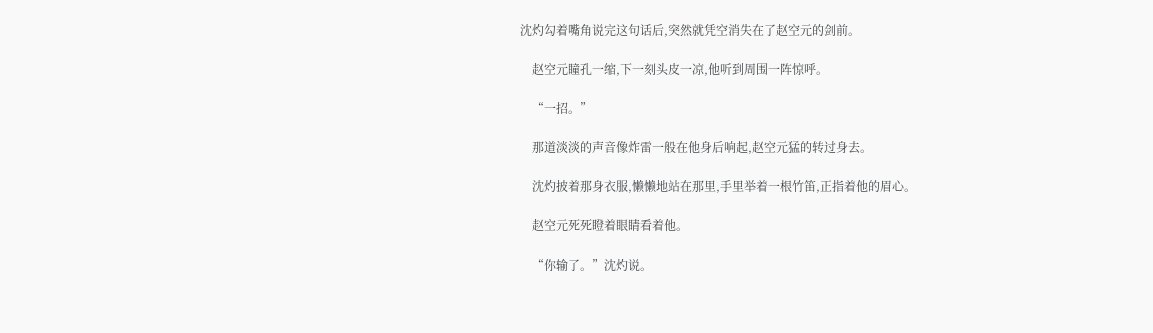沈灼勾着嘴角说完这句话后,突然就凭空消失在了赵空元的剑前。

    赵空元瞳孔一缩,下一刻头皮一凉,他听到周围一阵惊呼。

    “一招。”

    那道淡淡的声音像炸雷一般在他身后响起,赵空元猛的转过身去。

    沈灼披着那身衣服,懒懒地站在那里,手里举着一根竹笛,正指着他的眉心。

    赵空元死死瞪着眼睛看着他。

    “你输了。”沈灼说。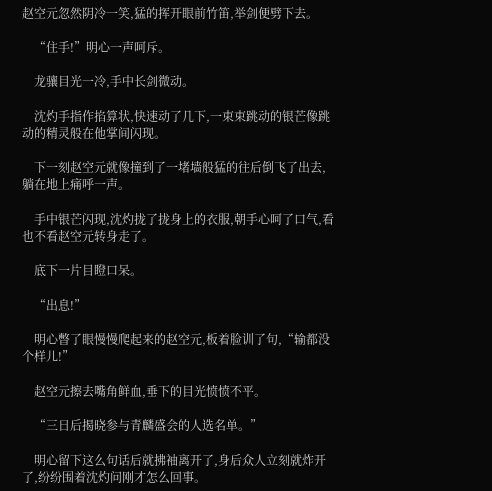赵空元忽然阴冷一笑,猛的挥开眼前竹笛,举剑便劈下去。

    “住手!”明心一声呵斥。

    龙骧目光一冷,手中长剑微动。

    沈灼手指作掐算状,快速动了几下,一束束跳动的银芒像跳动的精灵般在他掌间闪现。

    下一刻赵空元就像撞到了一堵墙般猛的往后倒飞了出去,躺在地上痛呼一声。

    手中银芒闪现,沈灼拢了拢身上的衣服,朝手心呵了口气,看也不看赵空元转身走了。

    底下一片目瞪口呆。

    “出息!”

    明心暼了眼慢慢爬起来的赵空元,板着脸训了句,“输都没个样儿!”

    赵空元擦去嘴角鲜血,垂下的目光愤愤不平。

    “三日后揭晓参与青麟盛会的人选名单。”

    明心留下这么句话后就拂袖离开了,身后众人立刻就炸开了,纷纷围着沈灼问刚才怎么回事。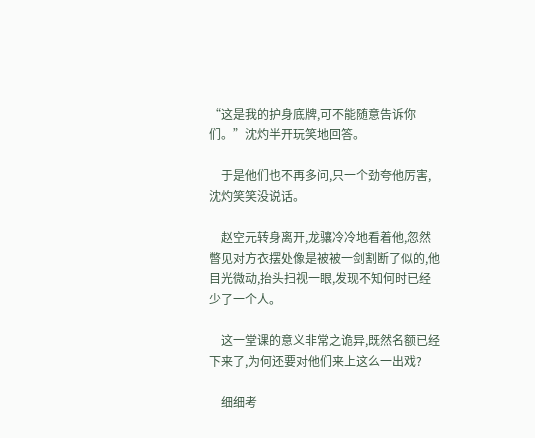“这是我的护身底牌,可不能随意告诉你们。”沈灼半开玩笑地回答。

    于是他们也不再多问,只一个劲夸他厉害,沈灼笑笑没说话。

    赵空元转身离开,龙骧冷冷地看着他,忽然暼见对方衣摆处像是被被一剑割断了似的,他目光微动,抬头扫视一眼,发现不知何时已经少了一个人。

    这一堂课的意义非常之诡异,既然名额已经下来了,为何还要对他们来上这么一出戏?

    细细考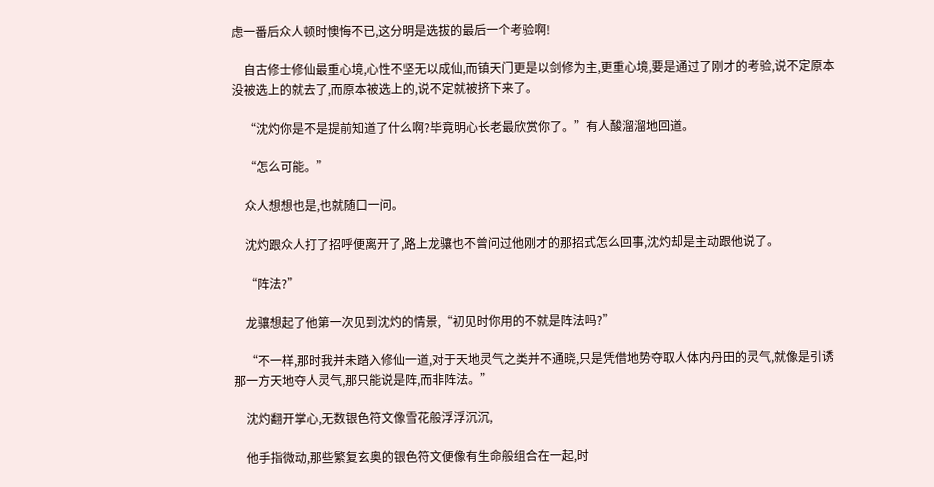虑一番后众人顿时懊悔不已,这分明是选拔的最后一个考验啊!

    自古修士修仙最重心境,心性不坚无以成仙,而镇天门更是以剑修为主,更重心境,要是通过了刚才的考验,说不定原本没被选上的就去了,而原本被选上的,说不定就被挤下来了。

    “沈灼你是不是提前知道了什么啊?毕竟明心长老最欣赏你了。”有人酸溜溜地回道。

    “怎么可能。”

    众人想想也是,也就随口一问。

    沈灼跟众人打了招呼便离开了,路上龙骧也不曾问过他刚才的那招式怎么回事,沈灼却是主动跟他说了。

    “阵法?”

    龙骧想起了他第一次见到沈灼的情景,“初见时你用的不就是阵法吗?”

    “不一样,那时我并未踏入修仙一道,对于天地灵气之类并不通晓,只是凭借地势夺取人体内丹田的灵气,就像是引诱那一方天地夺人灵气,那只能说是阵,而非阵法。”

    沈灼翻开掌心,无数银色符文像雪花般浮浮沉沉,

    他手指微动,那些繁复玄奥的银色符文便像有生命般组合在一起,时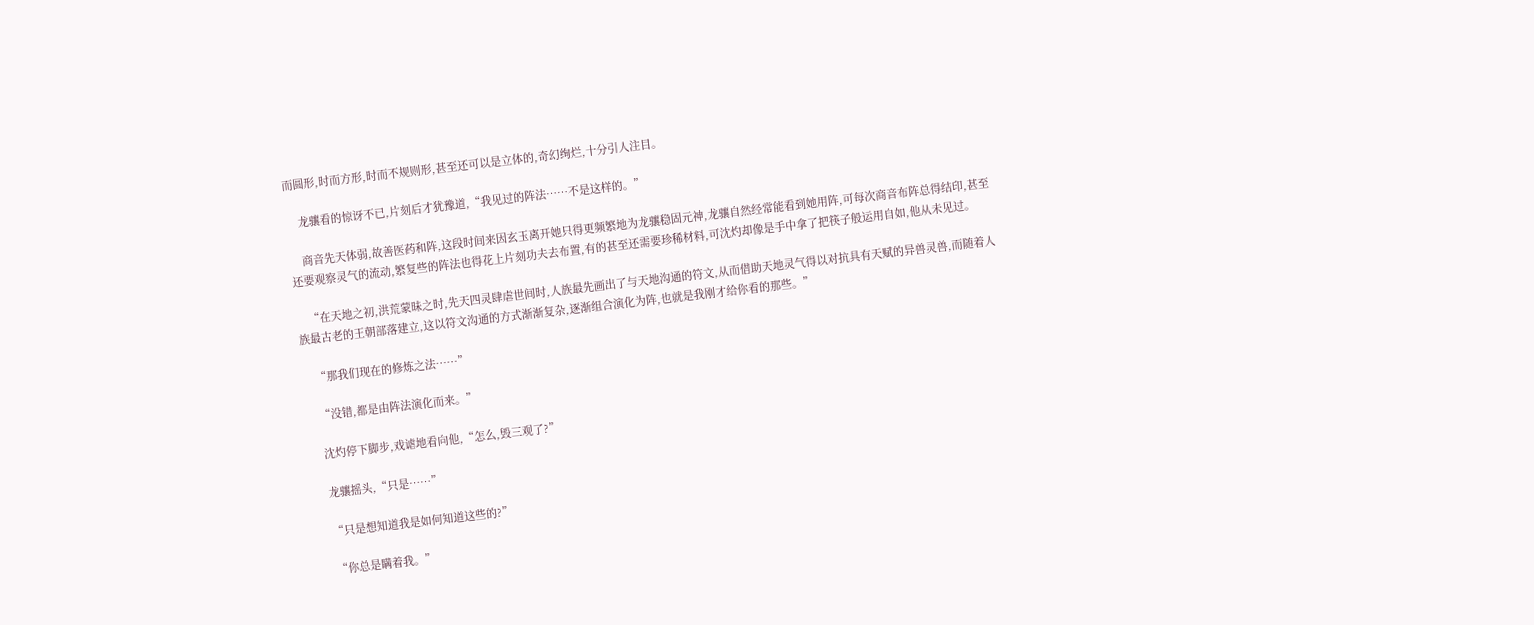而圆形,时而方形,时而不规则形,甚至还可以是立体的,奇幻绚烂,十分引人注目。

    龙骧看的惊讶不已,片刻后才犹豫道,“我见过的阵法……不是这样的。”

    商音先天体弱,故善医药和阵,这段时间来因玄玉离开她只得更频繁地为龙骧稳固元神,龙骧自然经常能看到她用阵,可每次商音布阵总得结印,甚至还要观察灵气的流动,繁复些的阵法也得花上片刻功夫去布置,有的甚至还需要珍稀材料,可沈灼却像是手中拿了把筷子般运用自如,他从未见过。

    “在天地之初,洪荒蒙昧之时,先天四灵肆虐世间时,人族最先画出了与天地沟通的符文,从而借助天地灵气得以对抗具有天赋的异兽灵兽,而随着人族最古老的王朝部落建立,这以符文沟通的方式渐渐复杂,逐渐组合演化为阵,也就是我刚才给你看的那些。”

    “那我们现在的修炼之法……”

    “没错,都是由阵法演化而来。”

    沈灼停下脚步,戏谑地看向他,“怎么,毁三观了?”

    龙骧摇头,“只是……”

    “只是想知道我是如何知道这些的?”

    “你总是瞒着我。”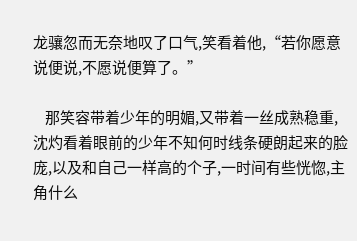龙骧忽而无奈地叹了口气,笑看着他,“若你愿意说便说,不愿说便算了。”

    那笑容带着少年的明媚,又带着一丝成熟稳重,沈灼看着眼前的少年不知何时线条硬朗起来的脸庞,以及和自己一样高的个子,一时间有些恍惚,主角什么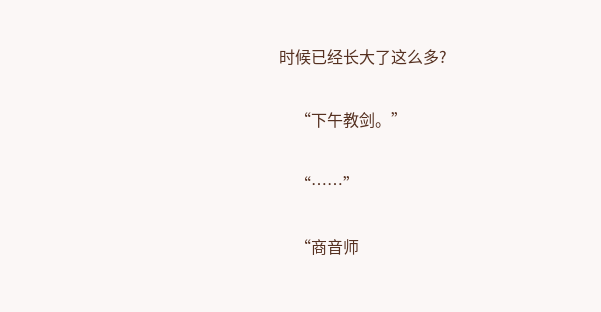时候已经长大了这么多?

    “下午教剑。”

    “……”

    “商音师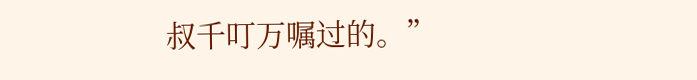叔千叮万嘱过的。”